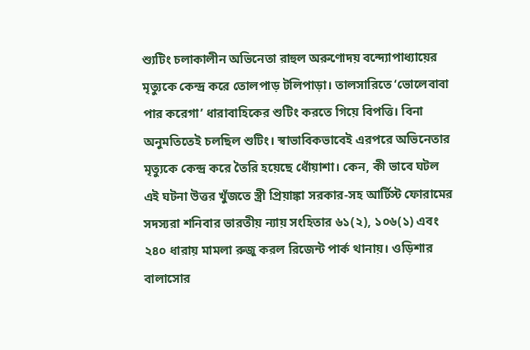শ্যুটিং চলাকালীন অভিনেতা রাহুল অরুণোদয় বন্দ্যোপাধ্যায়ের মৃত্যুকে কেন্দ্র করে তোলপাড় টলিপাড়া। তালসারিতে ‘ভোলেবাবা পার করেগা’ ধারাবাহিকের শুটিং করতে গিয়ে বিপত্তি। বিনা অনুমতিতেই চলছিল শুটিং। স্বাভাবিকভাবেই এরপরে অভিনেতার মৃত্যুকে কেন্দ্র করে তৈরি হয়েছে ধোঁয়াশা। কেন, কী ভাবে ঘটল এই ঘটনা উত্তর খুঁজতে স্ত্রী প্রিয়াঙ্কা সরকার-সহ আর্টিস্ট ফোরামের সদস্যরা শনিবার ভারতীয় ন্যায় সংহিতার ৬১(২), ১০৬(১) এবং ২৪০ ধারায় মামলা রুজু করল রিজেন্ট পার্ক থানায়। ওড়িশার বালাসোর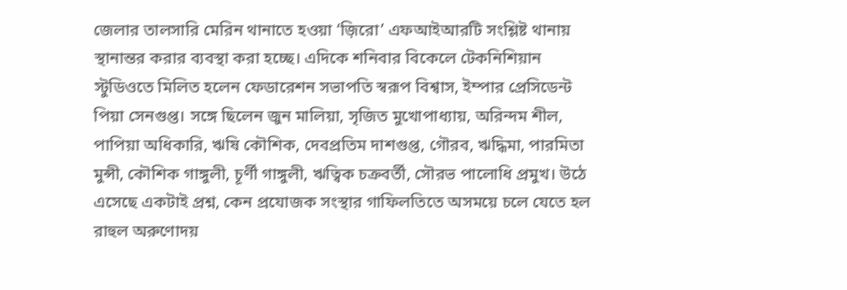জেলার তালসারি মেরিন থানাতে হওয়া ‘জ়িরো’ এফআইআরটি সংশ্লিষ্ট থানায় স্থানান্তর করার ব্যবস্থা করা হচ্ছে। এদিকে শনিবার বিকেলে টেকনিশিয়ান স্টুডিওতে মিলিত হলেন ফেডারেশন সভাপতি স্বরূপ বিশ্বাস, ইম্পার প্রেসিডেন্ট পিয়া সেনগুপ্ত। সঙ্গে ছিলেন জুন মালিয়া, সৃজিত মুখোপাধ্যায়, অরিন্দম শীল, পাপিয়া অধিকারি, ঋষি কৌশিক, দেবপ্রতিম দাশগুপ্ত, গৌরব, ঋদ্ধিমা, পারমিতা মুন্সী, কৌশিক গাঙ্গুলী, চূর্ণী গাঙ্গুলী, ঋত্বিক চক্রবর্তী, সৌরভ পালোধি প্রমুখ। উঠে এসেছে একটাই প্রশ্ন, কেন প্রযোজক সংস্থার গাফিলতিতে অসময়ে চলে যেতে হল রাহুল অরুণোদয়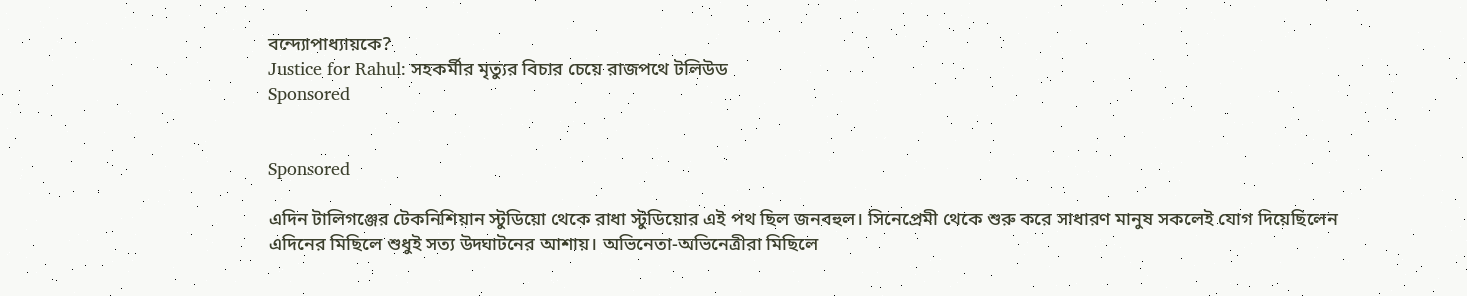বন্দ্যোপাধ্যায়কে?
Justice for Rahul: সহকর্মীর মৃত্যুর বিচার চেয়ে রাজপথে টলিউড
Sponsored


Sponsored

এদিন টালিগঞ্জের টেকনিশিয়ান স্টুডিয়ো থেকে রাধা স্টুডিয়োর এই পথ ছিল জনবহুল। সিনেপ্রেমী থেকে শুরু করে সাধারণ মানুষ সকলেই যোগ দিয়েছিলেন এদিনের মিছিলে শুধুই সত্য উদ্ঘাটনের আশায়। অভিনেতা-অভিনেত্রীরা মিছিলে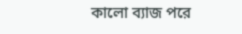কালো ব্যাজ পরে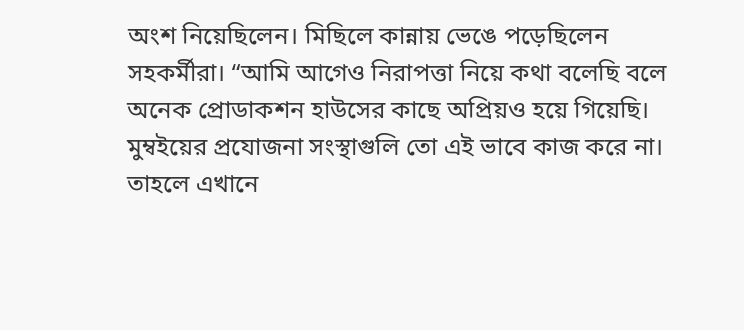অংশ নিয়েছিলেন। মিছিলে কান্নায় ভেঙে পড়েছিলেন সহকর্মীরা। “আমি আগেও নিরাপত্তা নিয়ে কথা বলেছি বলে অনেক প্রোডাকশন হাউসের কাছে অপ্রিয়ও হয়ে গিয়েছি। মুম্বইয়ের প্রযোজনা সংস্থাগুলি তো এই ভাবে কাজ করে না। তাহলে এখানে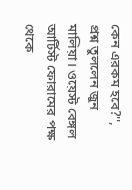কেন এরকম হবে?'', প্রশ্ন তুললেন জুন মালিয়া। ওয়েস্ট বেঙ্গল আর্টিস্ট ফোরামের পক্ষ থেকে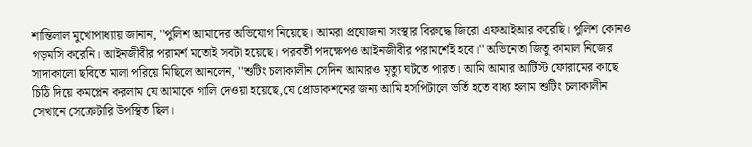শান্তিলাল মুখোপাধ্যায় জানান, ''পুলিশ আমাদের অভিযোগ নিয়েছে। আমরা প্রযোজনা সংস্থার বিরুদ্ধে জিরো এফআইআর করেছি। পুলিশ কোনও গড়মসি করেনি। আইনজীবীর পরামর্শ মতোই সবটা হয়েছে। পরবর্তী পদক্ষেপও আইনজীবীর পরামর্শেই হবে।'' অভিনেতা জিতু কামাল নিজের সাদাকালো ছবিতে মালা পরিয়ে মিছিলে আনলেন, ''শুটিং চলাকালীন সেদিন আমারও মৃত্যু ঘটতে পারত। আমি আমার আর্টিস্ট ফোরামের কাছে চিঠি দিয়ে কমপ্লেন করলাম যে আমাকে গালি দেওয়া হয়েছে,যে প্রোডাকশনের জন্য আমি হসপিটালে ভর্তি হতে বাধ্য হলাম শুটিং চলাকালীন সেখানে সেক্রেটারি উপস্থিত ছিল।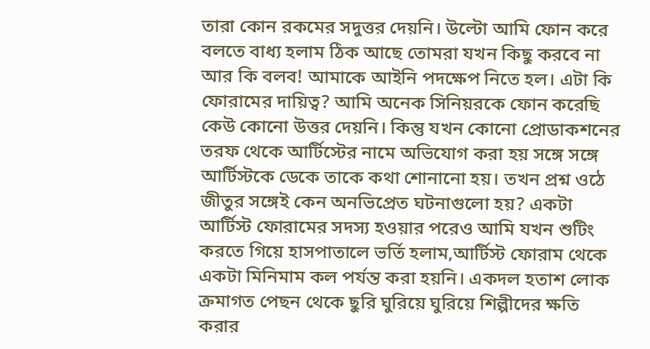তারা কোন রকমের সদুত্তর দেয়নি। উল্টো আমি ফোন করে বলতে বাধ্য হলাম ঠিক আছে তোমরা যখন কিছু করবে না আর কি বলব! আমাকে আইনি পদক্ষেপ নিতে হল। এটা কি ফোরামের দায়িত্ব? আমি অনেক সিনিয়রকে ফোন করেছি কেউ কোনো উত্তর দেয়নি। কিন্তু যখন কোনো প্রোডাকশনের তরফ থেকে আর্টিস্টের নামে অভিযোগ করা হয় সঙ্গে সঙ্গে আর্টিস্টকে ডেকে তাকে কথা শোনানো হয়। তখন প্রশ্ন ওঠে জীতুর সঙ্গেই কেন অনভিপ্রেত ঘটনাগুলো হয়? একটা আর্টিস্ট ফোরামের সদস্য হওয়ার পরেও আমি যখন শুটিং করতে গিয়ে হাসপাতালে ভর্তি হলাম,আর্টিস্ট ফোরাম থেকে একটা মিনিমাম কল পর্যন্ত করা হয়নি। একদল হতাশ লোক ক্রমাগত পেছন থেকে ছুরি ঘুরিয়ে ঘুরিয়ে শিল্পীদের ক্ষতি করার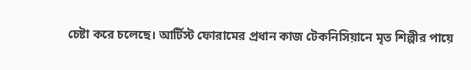চেষ্টা করে চলেছে। আর্টিস্ট ফোরামের প্রধান কাজ টেকনিসিয়ানে মৃত শিল্পীর পায়ে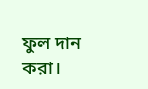ফুল দান করা।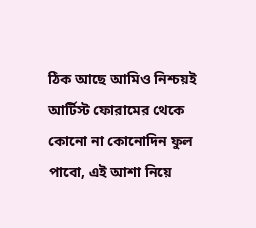ঠিক আছে আমিও নিশ্চয়ই আর্টিস্ট ফোরামের থেকে কোনো না কোনোদিন ফুল পাবো, এই আশা নিয়ে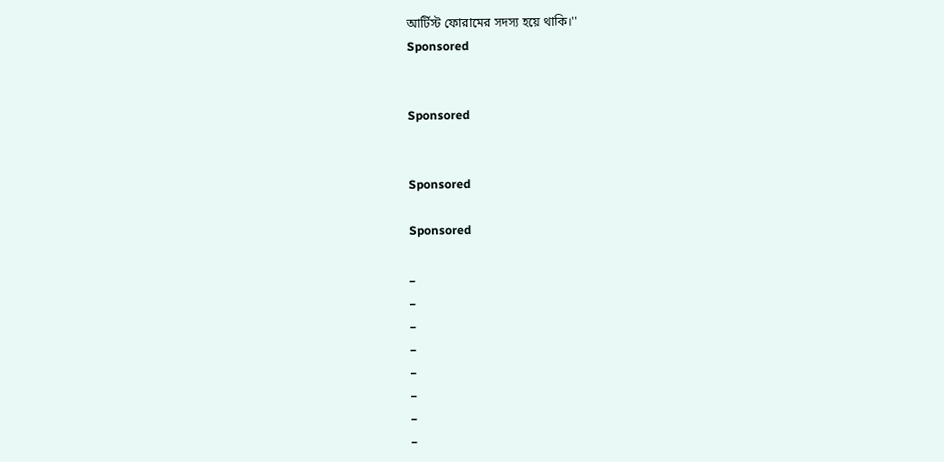আর্টিস্ট ফোরামের সদস্য হয়ে থাকি।''
Sponsored


Sponsored


Sponsored

Sponsored

_
_
_
_
_
_
_
_